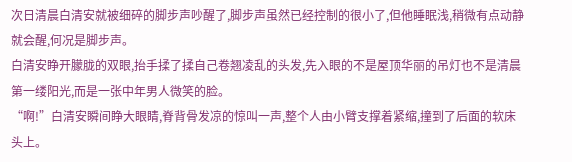次日清晨白清安就被细碎的脚步声吵醒了,脚步声虽然已经控制的很小了,但他睡眠浅,稍微有点动静就会醒,何况是脚步声。
白清安睁开朦胧的双眼,抬手揉了揉自己卷翘凌乱的头发,先入眼的不是屋顶华丽的吊灯也不是清晨第一缕阳光,而是一张中年男人微笑的脸。
“啊!”白清安瞬间睁大眼睛,脊背骨发凉的惊叫一声,整个人由小臂支撑着紧缩,撞到了后面的软床头上。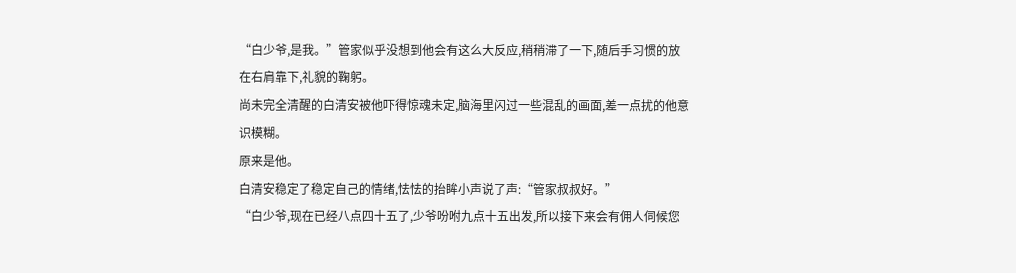“白少爷,是我。”管家似乎没想到他会有这么大反应,稍稍滞了一下,随后手习惯的放在右肩靠下,礼貌的鞠躬。
尚未完全清醒的白清安被他吓得惊魂未定,脑海里闪过一些混乱的画面,差一点扰的他意识模糊。
原来是他。
白清安稳定了稳定自己的情绪,怯怯的抬眸小声说了声:“管家叔叔好。”
“白少爷,现在已经八点四十五了,少爷吩咐九点十五出发,所以接下来会有佣人伺候您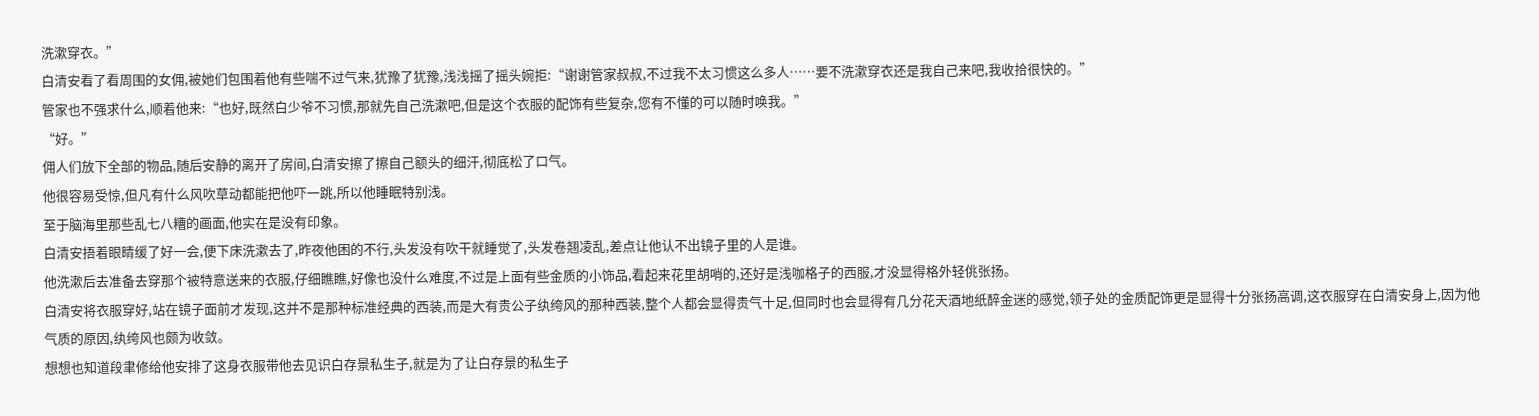洗漱穿衣。”
白清安看了看周围的女佣,被她们包围着他有些喘不过气来,犹豫了犹豫,浅浅摇了摇头婉拒:“谢谢管家叔叔,不过我不太习惯这么多人……要不洗漱穿衣还是我自己来吧,我收拾很快的。”
管家也不强求什么,顺着他来:“也好,既然白少爷不习惯,那就先自己洗漱吧,但是这个衣服的配饰有些复杂,您有不懂的可以随时唤我。”
“好。”
佣人们放下全部的物品,随后安静的离开了房间,白清安擦了擦自己额头的细汗,彻底松了口气。
他很容易受惊,但凡有什么风吹草动都能把他吓一跳,所以他睡眠特别浅。
至于脑海里那些乱七八糟的画面,他实在是没有印象。
白清安捂着眼睛缓了好一会,便下床洗漱去了,昨夜他困的不行,头发没有吹干就睡觉了,头发卷翘凌乱,差点让他认不出镜子里的人是谁。
他洗漱后去准备去穿那个被特意送来的衣服,仔细瞧瞧,好像也没什么难度,不过是上面有些金质的小饰品,看起来花里胡哨的,还好是浅咖格子的西服,才没显得格外轻佻张扬。
白清安将衣服穿好,站在镜子面前才发现,这并不是那种标准经典的西装,而是大有贵公子纨绔风的那种西装,整个人都会显得贵气十足,但同时也会显得有几分花天酒地纸醉金迷的感觉,领子处的金质配饰更是显得十分张扬高调,这衣服穿在白清安身上,因为他气质的原因,纨绔风也颇为收敛。
想想也知道段聿修给他安排了这身衣服带他去见识白存景私生子,就是为了让白存景的私生子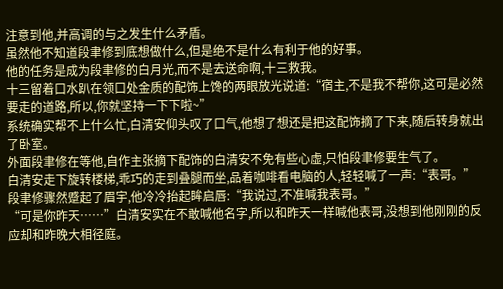注意到他,并高调的与之发生什么矛盾。
虽然他不知道段聿修到底想做什么,但是绝不是什么有利于他的好事。
他的任务是成为段聿修的白月光,而不是去送命啊,十三救我。
十三留着口水趴在领口处金质的配饰上馋的两眼放光说道:“宿主,不是我不帮你,这可是必然要走的道路,所以,你就坚持一下下啦~”
系统确实帮不上什么忙,白清安仰头叹了口气,他想了想还是把这配饰摘了下来,随后转身就出了卧室。
外面段聿修在等他,自作主张摘下配饰的白清安不免有些心虚,只怕段聿修要生气了。
白清安走下旋转楼梯,乖巧的走到叠腿而坐,品着咖啡看电脑的人,轻轻喊了一声:“表哥。”
段聿修骤然蹙起了眉宇,他冷冷抬起眸启唇:“我说过,不准喊我表哥。”
“可是你昨天……”白清安实在不敢喊他名字,所以和昨天一样喊他表哥,没想到他刚刚的反应却和昨晚大相径庭。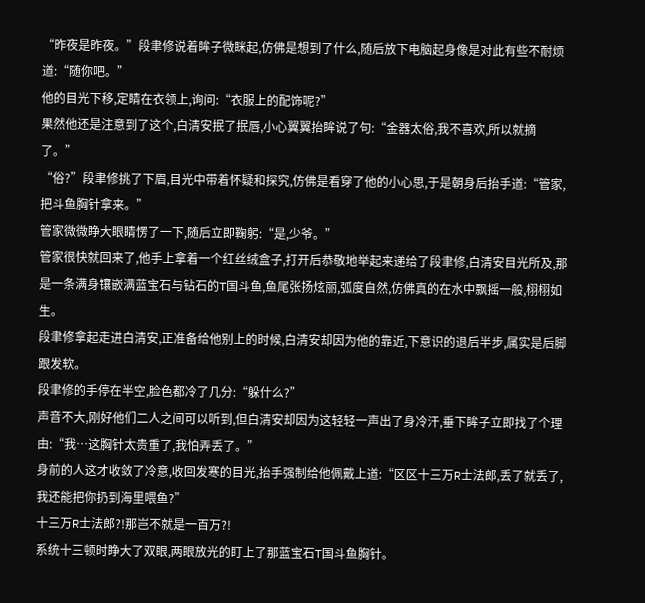“昨夜是昨夜。”段聿修说着眸子微眯起,仿佛是想到了什么,随后放下电脑起身像是对此有些不耐烦道:“随你吧。”
他的目光下移,定睛在衣领上,询问:“衣服上的配饰呢?”
果然他还是注意到了这个,白清安抿了抿唇,小心翼翼抬眸说了句:“金器太俗,我不喜欢,所以就摘了。”
“俗?”段聿修挑了下眉,目光中带着怀疑和探究,仿佛是看穿了他的小心思,于是朝身后抬手道:“管家,把斗鱼胸针拿来。”
管家微微睁大眼睛愣了一下,随后立即鞠躬:“是,少爷。”
管家很快就回来了,他手上拿着一个红丝绒盒子,打开后恭敬地举起来递给了段聿修,白清安目光所及,那是一条满身镶嵌满蓝宝石与钻石的T国斗鱼,鱼尾张扬炫丽,弧度自然,仿佛真的在水中飘摇一般,栩栩如生。
段聿修拿起走进白清安,正准备给他别上的时候,白清安却因为他的靠近,下意识的退后半步,属实是后脚跟发软。
段聿修的手停在半空,脸色都冷了几分:“躲什么?”
声音不大,刚好他们二人之间可以听到,但白清安却因为这轻轻一声出了身冷汗,垂下眸子立即找了个理由:“我…这胸针太贵重了,我怕弄丢了。”
身前的人这才收敛了冷意,收回发寒的目光,抬手强制给他佩戴上道:“区区十三万R士法郎,丢了就丢了,我还能把你扔到海里喂鱼?”
十三万R士法郎?!那岂不就是一百万?!
系统十三顿时睁大了双眼,两眼放光的盯上了那蓝宝石T国斗鱼胸针。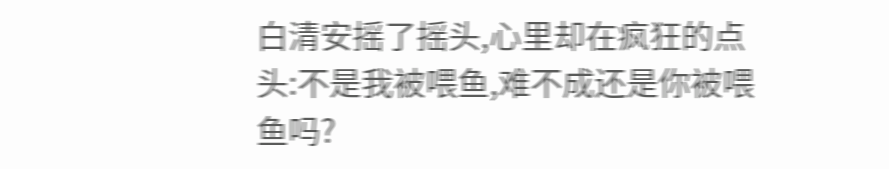白清安摇了摇头,心里却在疯狂的点头:不是我被喂鱼,难不成还是你被喂鱼吗?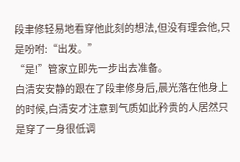段聿修轻易地看穿他此刻的想法,但没有理会他,只是吩咐:“出发。”
“是!”管家立即先一步出去准备。
白清安安静的跟在了段聿修身后,晨光落在他身上的时候,白清安才注意到气质如此矜贵的人居然只是穿了一身很低调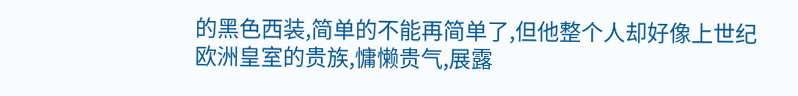的黑色西装,简单的不能再简单了,但他整个人却好像上世纪欧洲皇室的贵族,慵懒贵气,展露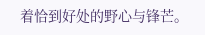着恰到好处的野心与锋芒。